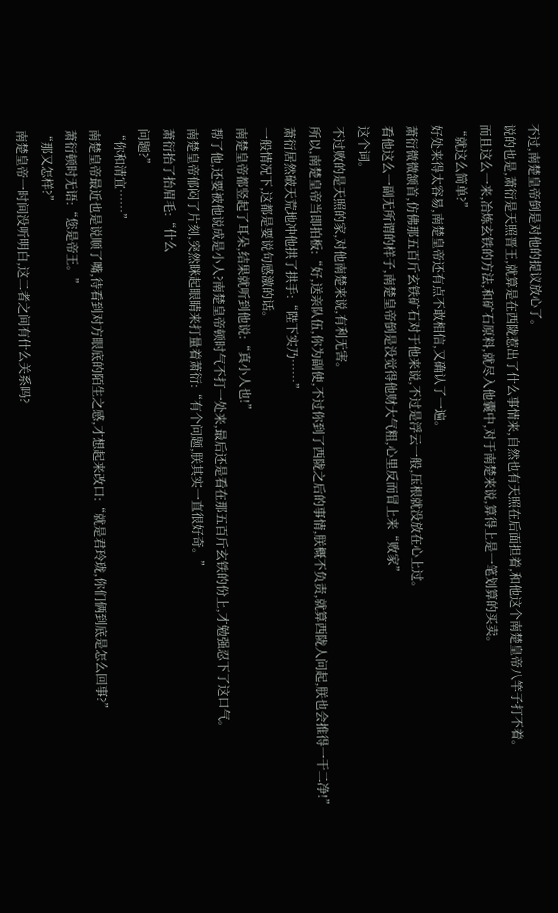不过,南楚皇帝倒是对他的提议放心了。
说的也是,萧衍是天照晋王,就算是在西陇惹出了什么事情来,自然也有天照在后面担着,和他这个南楚皇帝八竿子打不着。
而且这么一来,冶炼玄铁的方法,和矿石原料,就尽入他囊中,对于南楚来说,算得上是一笔划算的买卖。
“就这么简单?”
好处来得太容易,南楚皇帝还有点不敢相信,又确认了一遍。
萧衍微微颔首,仿佛那五百斤玄铁矿石对于他来说,不过是浮云一般,压根就没放在心上过。
看他这么一副无所谓的样子,南楚皇帝倒是没觉得他财大气粗,心里反而冒上来“败家”
这个词。
不过败的是天照的家,对他南楚来说,有利无害。
所以,南楚皇帝当即拍板:“好,送亲队伍,你为副使,不过你到了西陇之后的事情,朕概不负责,就算西陇人问起,朕也会推得一干二净!”
萧衍居然破天荒地冲他拱了拱手:“陛下实乃……”
一般情况下,这都是要说句感激的话。
南楚皇帝都竖起了耳朵,结果就听到他说:“真小人也!”
帮了他,还要被他说成是小人?南楚皇帝顿时气不打一处来,最后还是看在那五百斤玄铁的份上,才勉强忍下了这口气。
南楚皇帝郁闷了片刻,突然眯起眼睛来打量着萧衍:“有个问题,朕其实一直很好奇。”
萧衍抬了抬眉毛:“什么
问题?”
“你和清宜……”
南楚皇帝最近也是说顺了嘴,待看到对方眼底的陌生之感,才想起来改口:“就是君玲珑,你们俩到底是怎么回事?”
萧衍顿时无语:“您是帝王。”
“那又怎样?”
南楚皇帝一时间没听明白,这二者之间有什么关系吗?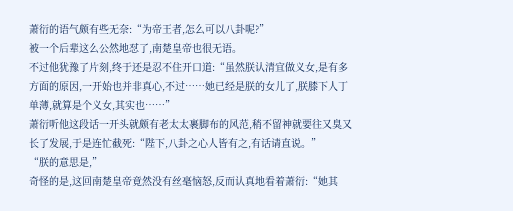萧衍的语气颇有些无奈:“为帝王者,怎么可以八卦呢?”
被一个后辈这么公然地怼了,南楚皇帝也很无语。
不过他犹豫了片刻,终于还是忍不住开口道:“虽然朕认清宜做义女,是有多方面的原因,一开始也并非真心,不过……她已经是朕的女儿了,朕膝下人丁单薄,就算是个义女,其实也……”
萧衍听他这段话一开头就颇有老太太裹脚布的风范,稍不留神就要往又臭又长了发展,于是连忙截死:“陛下,八卦之心人皆有之,有话请直说。”
“朕的意思是,”
奇怪的是,这回南楚皇帝竟然没有丝毫恼怒,反而认真地看着萧衍:“她其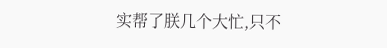实帮了朕几个大忙,只不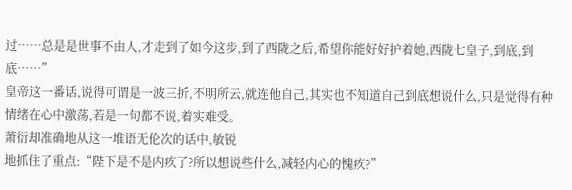过……总是是世事不由人,才走到了如今这步,到了西陇之后,希望你能好好护着她,西陇七皇子,到底,到底……”
皇帝这一番话,说得可谓是一波三折,不明所云,就连他自己,其实也不知道自己到底想说什么,只是觉得有种情绪在心中激荡,若是一句都不说,着实难受。
萧衍却准确地从这一堆语无伦次的话中,敏锐
地抓住了重点:“陛下是不是内疚了?所以想说些什么,减轻内心的愧疚?”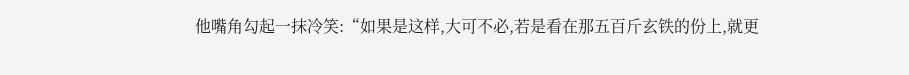他嘴角勾起一抹冷笑:“如果是这样,大可不必,若是看在那五百斤玄铁的份上,就更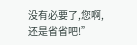没有必要了,您啊,还是省省吧!”